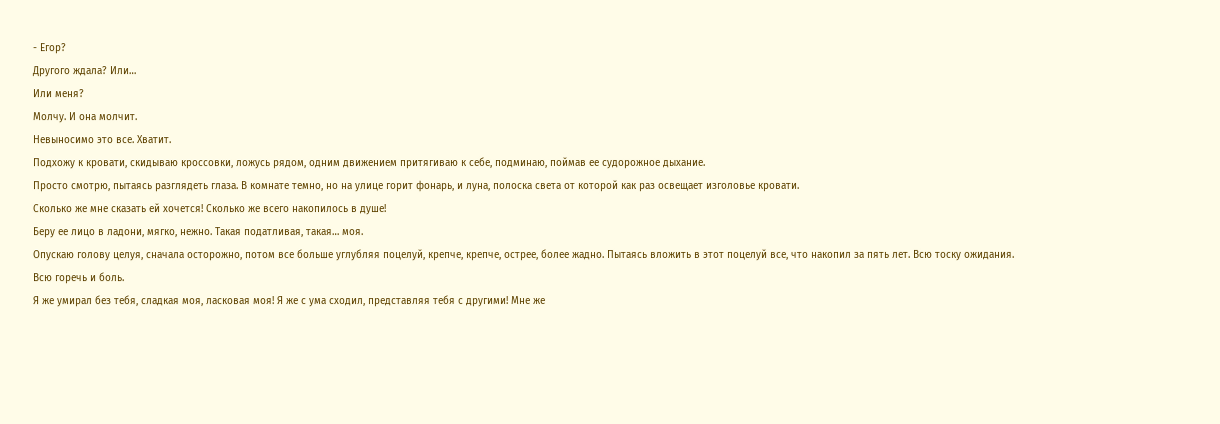- Егор?
Другого ждала? Или…
Или меня?
Молчу. И она молчит.
Невыносимо это все. Хватит.
Подхожу к кровати, скидываю кроссовки, ложусь рядом, одним движением притягиваю к себе, подминаю, поймав ее судорожное дыхание.
Просто смотрю, пытаясь разглядеть глаза. В комнате темно, но на улице горит фонарь, и луна, полоска света от которой как раз освещает изголовье кровати.
Сколько же мне сказать ей хочется! Сколько же всего накопилось в душе!
Беру ее лицо в ладони, мягко, нежно. Такая податливая, такая… моя.
Опускаю голову целуя, сначала осторожно, потом все больше углубляя поцелуй, крепче, крепче, острее, более жадно. Пытаясь вложить в этот поцелуй все, что накопил за пять лет. Всю тоску ожидания.
Всю горечь и боль.
Я же умирал без тебя, сладкая моя, ласковая моя! Я же с ума сходил, представляя тебя с другими! Мне же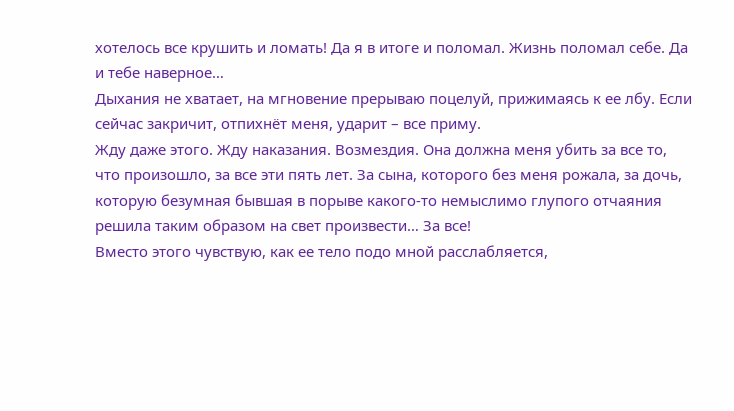хотелось все крушить и ломать! Да я в итоге и поломал. Жизнь поломал себе. Да и тебе наверное…
Дыхания не хватает, на мгновение прерываю поцелуй, прижимаясь к ее лбу. Если сейчас закричит, отпихнёт меня, ударит – все приму.
Жду даже этого. Жду наказания. Возмездия. Она должна меня убить за все то, что произошло, за все эти пять лет. За сына, которого без меня рожала, за дочь, которую безумная бывшая в порыве какого-то немыслимо глупого отчаяния решила таким образом на свет произвести… За все!
Вместо этого чувствую, как ее тело подо мной расслабляется,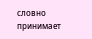словно принимает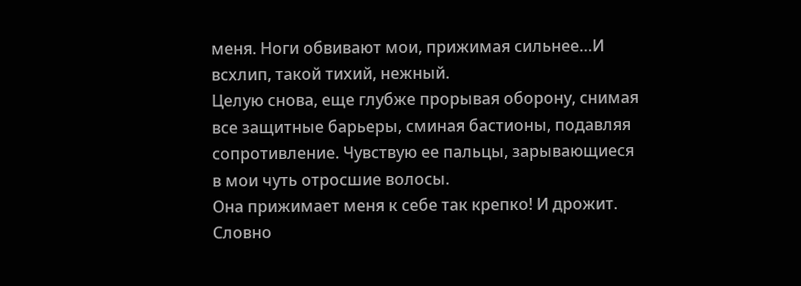меня. Ноги обвивают мои, прижимая сильнее…И всхлип, такой тихий, нежный.
Целую снова, еще глубже прорывая оборону, снимая все защитные барьеры, сминая бастионы, подавляя сопротивление. Чувствую ее пальцы, зарывающиеся в мои чуть отросшие волосы.
Она прижимает меня к себе так крепко! И дрожит. Словно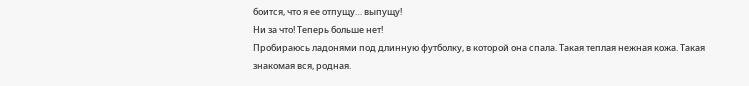боится, что я ее отпущу… выпущу!
Ни за что! Теперь больше нет!
Пробираюсь ладонями под длинную футболку, в которой она спала. Такая теплая нежная кожа. Такая знакомая вся, родная.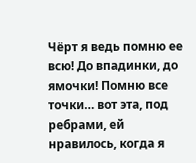Чёрт я ведь помню ее всю! До впадинки, до ямочки! Помню все точки… вот эта, под ребрами, ей нравилось, когда я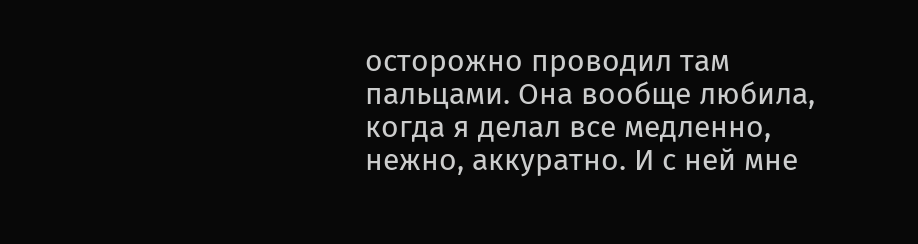осторожно проводил там пальцами. Она вообще любила, когда я делал все медленно, нежно, аккуратно. И с ней мне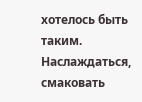хотелось быть таким. Наслаждаться, смаковать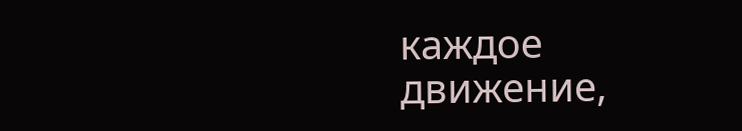каждое движение,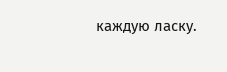каждую ласку.